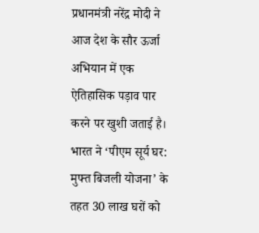प्रधानमंत्री नरेंद्र मोदी ने आज देश के सौर ऊर्जा अभियान में एक ऐतिहासिक पड़ाव पार करने पर खुशी जताई है। भारत ने ‘पीएम सूर्य घर: मुफ्त बिजली योजना’ के तहत 30 लाख घरों को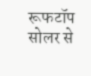रूफटॉप सोलर से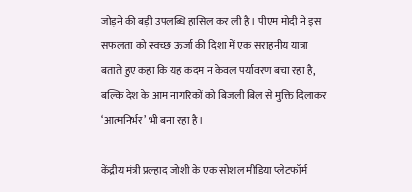जोड़ने की बड़ी उपलब्धि हासिल कर ली है। पीएम मोदी ने इस सफलता को स्वच्छ ऊर्जा की दिशा में एक सराहनीय यात्रा बताते हुए कहा कि यह कदम न केवल पर्यावरण बचा रहा है, बल्कि देश के आम नागरिकों को बिजली बिल से मुक्ति दिलाकर ‘आत्मनिर्भर’ भी बना रहा है।

केंद्रीय मंत्री प्रल्हाद जोशी के एक सोशल मीडिया प्लेटफॉर्म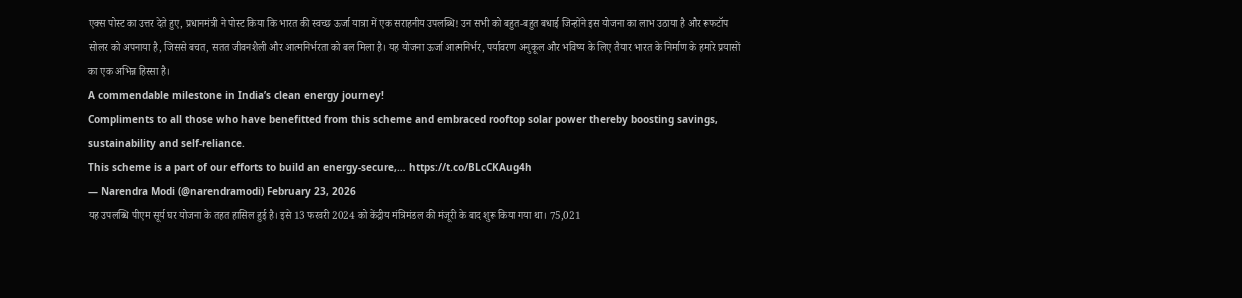एक्स पोस्ट का उत्तर देते हुए, प्रधानमंत्री ने पोस्ट किया कि भारत की स्वच्छ ऊर्जा यात्रा में एक सराहनीय उपलब्धि! उन सभी को बहुत-बहुत बधाई जिन्होंने इस योजना का लाभ उठाया है और रूफटॉप सोलर को अपनाया है, जिससे बचत, सतत जीवनशैली और आत्मनिर्भरता को बल मिला है। यह योजना ऊर्जा आत्मनिर्भर, पर्यावरण अनुकूल और भविष्य के लिए तैयार भारत के निर्माण के हमारे प्रयासों का एक अभिन्न हिस्सा है।
A commendable milestone in India’s clean energy journey!
Compliments to all those who have benefitted from this scheme and embraced rooftop solar power thereby boosting savings, sustainability and self-reliance.
This scheme is a part of our efforts to build an energy-secure,… https://t.co/BLcCKAug4h
— Narendra Modi (@narendramodi) February 23, 2026
यह उपलब्धि पीएम सूर्य घर योजना के तहत हासिल हुई है। इसे 13 फरवरी 2024 को केंद्रीय मंत्रिमंडल की मंजूरी के बाद शुरू किया गया था। 75,021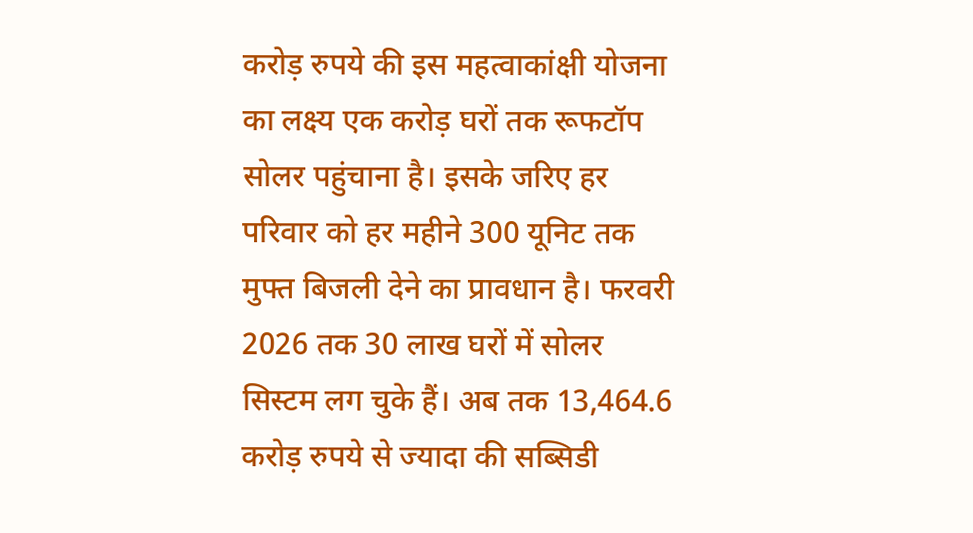करोड़ रुपये की इस महत्वाकांक्षी योजना का लक्ष्य एक करोड़ घरों तक रूफटॉप सोलर पहुंचाना है। इसके जरिए हर परिवार को हर महीने 300 यूनिट तक मुफ्त बिजली देने का प्रावधान है। फरवरी 2026 तक 30 लाख घरों में सोलर सिस्टम लग चुके हैं। अब तक 13,464.6 करोड़ रुपये से ज्यादा की सब्सिडी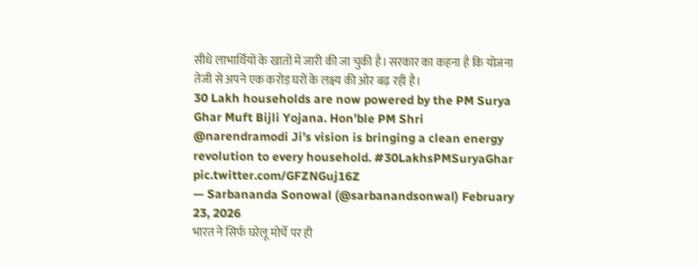सीधे लाभार्थियों के खातों में जारी की जा चुकी है। सरकार का कहना है कि योजना तेजी से अपने एक करोड़ घरों के लक्ष्य की ओर बढ़ रही है।
30 Lakh households are now powered by the PM Surya Ghar Muft Bijli Yojana. Hon’ble PM Shri @narendramodi Ji’s vision is bringing a clean energy revolution to every household. #30LakhsPMSuryaGhar pic.twitter.com/GFZNGuj16Z
— Sarbananda Sonowal (@sarbanandsonwal) February 23, 2026
भारत ने सिर्फ घरेलू मोर्चे पर ही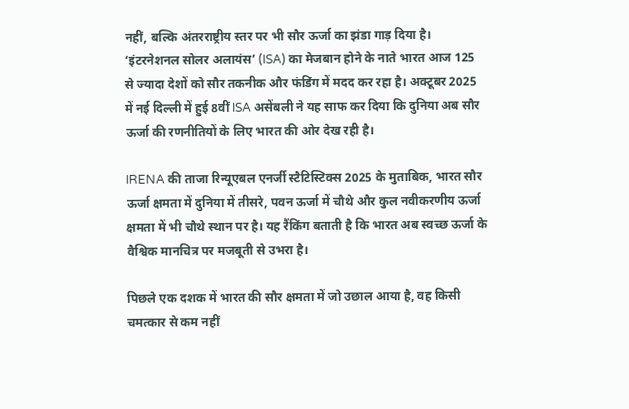नहीं, बल्कि अंतरराष्ट्रीय स्तर पर भी सौर ऊर्जा का झंडा गाड़ दिया है। ‘इंटरनेशनल सोलर अलायंस’ (ISA) का मेजबान होने के नाते भारत आज 125 से ज्यादा देशों को सौर तकनीक और फंडिंग में मदद कर रहा है। अक्टूबर 2025 में नई दिल्ली में हुई 8वीं ISA असेंबली ने यह साफ कर दिया कि दुनिया अब सौर ऊर्जा की रणनीतियों के लिए भारत की ओर देख रही है।

IRENA की ताजा रिन्यूएबल एनर्जी स्टैटिस्टिक्स 2025 के मुताबिक, भारत सौर ऊर्जा क्षमता में दुनिया में तीसरे, पवन ऊर्जा में चौथे और कुल नवीकरणीय ऊर्जा क्षमता में भी चौथे स्थान पर है। यह रैंकिंग बताती है कि भारत अब स्वच्छ ऊर्जा के वैश्विक मानचित्र पर मजबूती से उभरा है।

पिछले एक दशक में भारत की सौर क्षमता में जो उछाल आया है, वह किसी चमत्कार से कम नहीं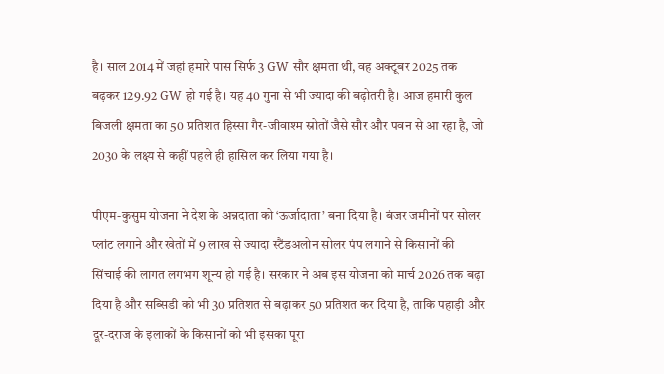है। साल 2014 में जहां हमारे पास सिर्फ 3 GW सौर क्षमता थी, वह अक्टूबर 2025 तक बढ़कर 129.92 GW हो गई है। यह 40 गुना से भी ज्यादा की बढ़ोतरी है। आज हमारी कुल बिजली क्षमता का 50 प्रतिशत हिस्सा गैर-जीवाश्म स्रोतों जैसे सौर और पवन से आ रहा है, जो 2030 के लक्ष्य से कहीं पहले ही हासिल कर लिया गया है।

पीएम-कुसुम योजना ने देश के अन्नदाता को ‘ऊर्जादाता’ बना दिया है। बंजर जमीनों पर सोलर प्लांट लगाने और खेतों में 9 लाख से ज्यादा स्टैंडअलोन सोलर पंप लगाने से किसानों की सिंचाई की लागत लगभग शून्य हो गई है। सरकार ने अब इस योजना को मार्च 2026 तक बढ़ा दिया है और सब्सिडी को भी 30 प्रतिशत से बढ़ाकर 50 प्रतिशत कर दिया है, ताकि पहाड़ी और दूर-दराज के इलाकों के किसानों को भी इसका पूरा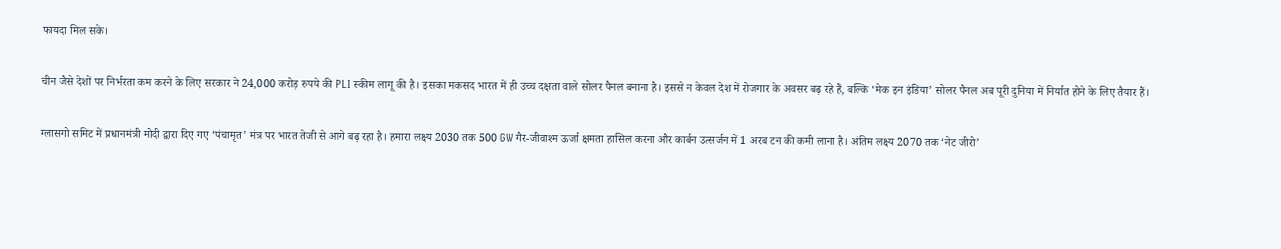फायदा मिल सके।

चीन जैसे देशों पर निर्भरता कम करने के लिए सरकार ने 24,000 करोड़ रुपये की PLI स्कीम लागू की है। इसका मकसद भारत में ही उच्च दक्षता वाले सोलर पैनल बनाना है। इससे न केवल देश में रोजगार के अवसर बढ़ रहे हैं, बल्कि ‘मेक इन इंडिया’ सोलर पैनल अब पूरी दुनिया में निर्यात होने के लिए तैयार हैं।

ग्लासगो समिट में प्रधानमंत्री मोदी द्वारा दिए गए ‘पंचामृत’ मंत्र पर भारत तेजी से आगे बढ़ रहा है। हमारा लक्ष्य 2030 तक 500 GW गैर-जीवाश्म ऊर्जा क्षमता हासिल करना और कार्बन उत्सर्जन में 1 अरब टन की कमी लाना है। अंतिम लक्ष्य 2070 तक ‘नेट जीरो’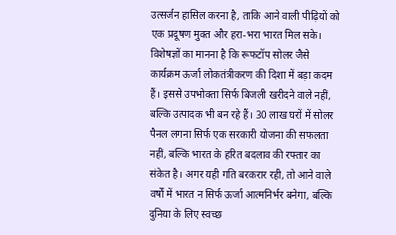उत्सर्जन हासिल करना है, ताकि आने वाली पीढ़ियों को एक प्रदूषण मुक्त और हरा-भरा भारत मिल सके।
विशेषज्ञों का मानना है कि रूफटॉप सोलर जैसे कार्यक्रम ऊर्जा लोकतंत्रीकरण की दिशा में बड़ा कदम हैं। इससे उपभोक्ता सिर्फ बिजली खरीदने वाले नहीं, बल्कि उत्पादक भी बन रहे हैं। 30 लाख घरों में सोलर पैनल लगना सिर्फ एक सरकारी योजना की सफलता नहीं, बल्कि भारत के हरित बदलाव की रफ्तार का संकेत है। अगर यही गति बरकरार रही, तो आने वाले वर्षों में भारत न सिर्फ ऊर्जा आत्मनिर्भर बनेगा, बल्कि दुनिया के लिए स्वच्छ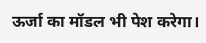ऊर्जा का मॉडल भी पेश करेगा।